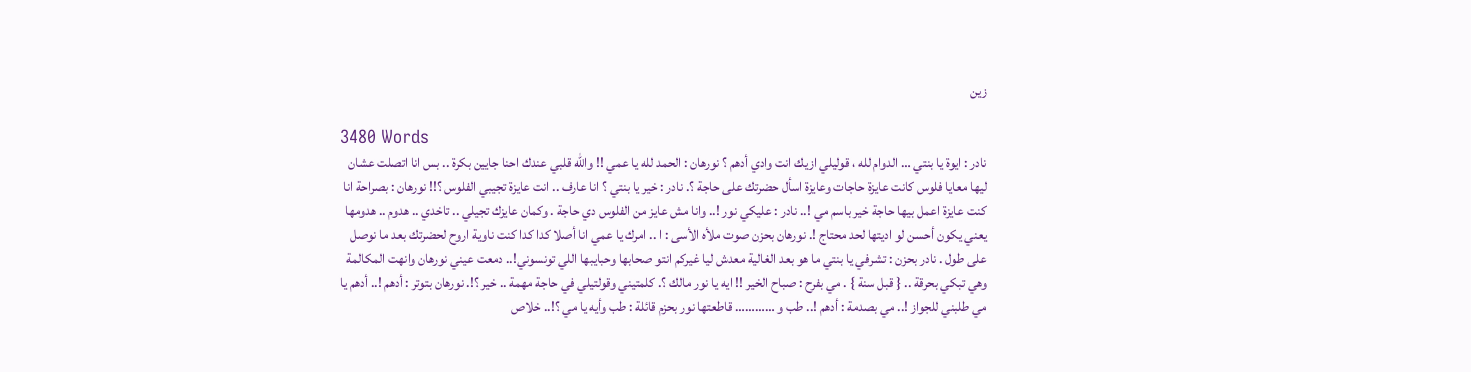زين

3480 Words
نادر : ايوة يا بنتي … الدوام لله ، قوليلي ازيك انت وادي أدهم ؟ نورهان : الحمد لله يا عمي !! والله قلبي عندك احنا جايين بكرة .. بس انا اتصلت عشان ليها معايا فلوس كانت عايزة حاجات وعايزة اسأل حضرتك على حاجة ؟. نادر : خير يا بنتي ؟ انا عارف .. انت عايزة تجيبي الفلوس ؟!! نورهان : بصراحة انا كنت عايزة اعمل بيها حاجة خير باسم مي !.. نادر : عليكي نور !.. وانا مش عايز من الفلوس دي حاجة . وكمان عايزك تجيلي .. تاخدي .. هدوم .. هدومها يعني يكون أحسن لو اديتها لحد محتاج !. نورهان بحزن صوت ملأه الأسى : ا .. امرك يا عمي انا أصلا كدا كدا كنت ناوية اروح لحضرتك بعد ما نوصل على طول . نادر بحزن : تشرفي يا بنتي ما هو بعد الغالية معدش ليا غيركم انتو صحابها وحبايبها اللي تونسوني!.. دمعت عيني نورهان وانهت المكالمة وهي تبكي بحرقة .. { قبل سنة } . مي بفرح : صباح الخير !! ايه يا نور مالك ؟. كلمتيني وقولتيلي في حاجة مهمة .. خير ؟!. نورهان بتوتر : أدهم !.. أدهم يا مي طلبني للجواز !.. مي بصدمة : أدهم !.. طب و ………… قاطعتها نور بحزم قائلة : طب وأيه يا مي ؟!.. خلاص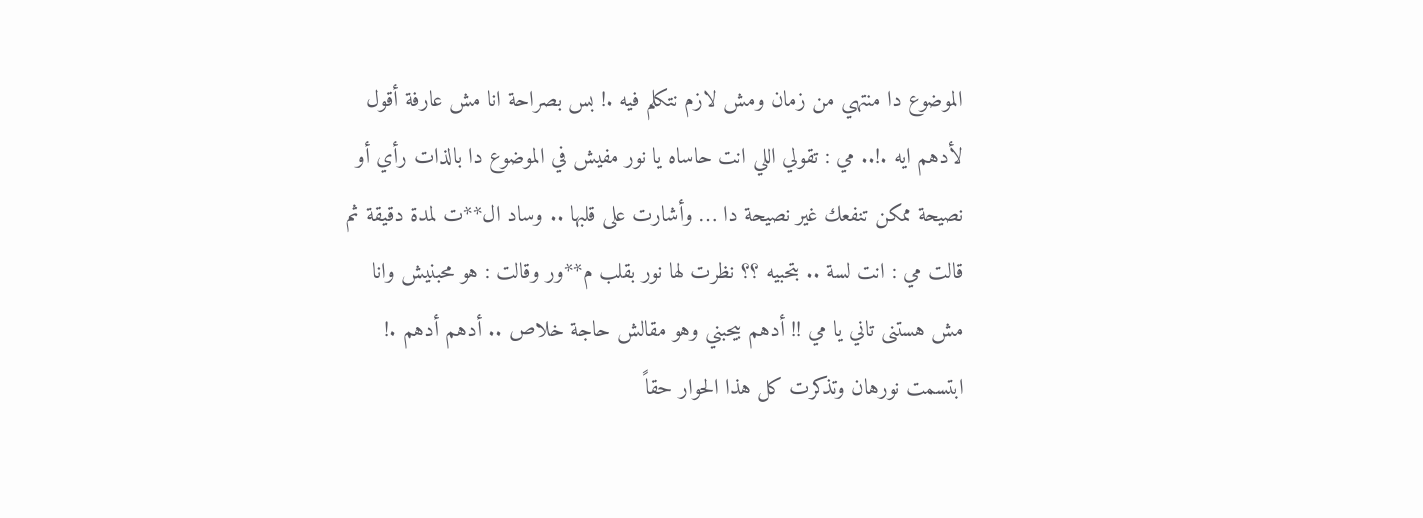الموضوع دا منتهي من زمان ومش لازم نتكلم فيه .! بس بصراحة انا مش عارفة أقول لأدهم ايه .!.. مي : تقولي اللي انت حاساه يا نور مفيش في الموضوع دا بالذات رأي أو نصيحة ممكن تنفعك غير نصيحة دا … وأشارت على قلبها .. وساد ال**ت لمدة دقيقة ثم قالت مي : انت لسة .. بتحبيه ؟؟ نظرت لها نور بقلب م**ور وقالت : هو محبنيش وانا مش هستنى تاني يا مي !! أدهم بيحبني وهو مقالش حاجة خلاص .. أدهم أدهم .! ابتسمت نورهان وتذكرت كل هذا الحوار حقاً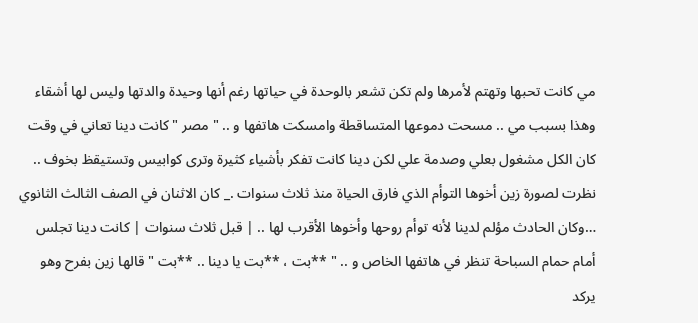مي كانت تحبها وتهتم لأمرها ولم تكن تشعر بالوحدة في حياتها رغم أنها وحيدة والدتها وليس لها أشقاء وهذا بسبب مي .. مسحت دموعها المتساقطة وامسكت هاتفها و .. " مصر " كانت دينا تعاني في وقت كان الكل مشغول بعلي وصدمة علي لكن دينا كانت تفكر بأشياء كثيرة وترى كوابيس وتستيقظ بخوف .. نظرت لصورة زين أخوها التوأم الذي فارق الحياة منذ ثلاث سنوات ._ كان الاثنان في الصف الثالث الثانوي …وكان الحادث مؤلم لدينا لأنه توأم روحها وأخوها الأقرب لها .. | قبل ثلاث سنوات | كانت دينا تجلس أمام حمام السباحة تنظر في هاتفها الخاص و .. " **بت ، **بت يا دينا .. **بت " قالها زين بفرح وهو يركد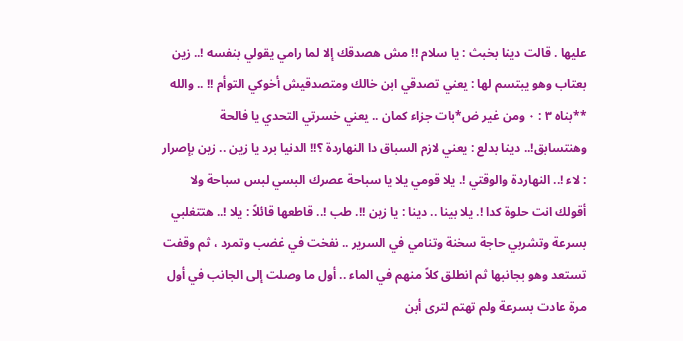عليها . قالت دينا بخبث : يا سلام !! مش هصدقك إلا لما رامي يقولي بنفسه !.. زين بعتاب وهو يبتسم لها : يعني تصدقي ابن خالك ومتصدقيش أخوكي التوأم !! .. والله **بناه ٣ : ٠ ومن غير ض*بات جزاء كمان .. يعني خسرتي التحدي يا فالحة وهنتسابق!.. دينا بدلع : يعني لازم السباق دا النهاردة ؟!! الدنيا برد يا زين .. زين بإصرار : لاء !.. النهاردة والوقتي !. يلا قومي يلا يا سباحة عصرك البسي لبس سباحة ولا أقولك انت حلوة كدا !. يلا بينا .. دينا : يا زين !!. طب !.. قاطعها قائلاً : يلا !.. هتتغلبي بسرعة وتشربي حاجة سخنة وتنامي في السرير .. نفخت في غضب وتمرد ، ثم وقفت تستعد وهو بجانبها ثم انطلق كلاً منهم في الماء .. أول ما وصلت إلى الجانب في أول مرة عادت بسرعة ولم تهتم لترى أبن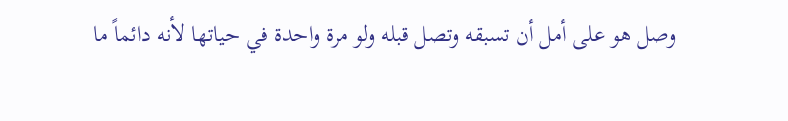وصل هو على أمل أن تسبقه وتصل قبله ولو مرة واحدة في حياتها لأنه دائماً ما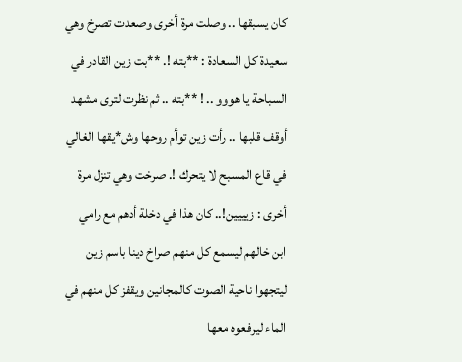كان يسبقها .. وصلت مرة أخرى وصعدت تصرخ وهي سعيدة كل السعادة : **بته !. **بت زين القادر في السباحة يا هووو .. ! **بته .. ثم نظرت لترى مشهد أوقف قلبها .. رأت زين توأم روحها وش*يقها الغالي في قاع المسبح لا يتحرك !. صرخت وهي تنزل مرة أخرى : زيييين!.. كان هذا في دخلة أدهم مع رامي ابن خالهم ليسمع كل منهم صراخ دينا باسم زين ليتجهوا ناحية الصوت كالمجانين ويقفز كل منهم في الماء ليرفعوه معها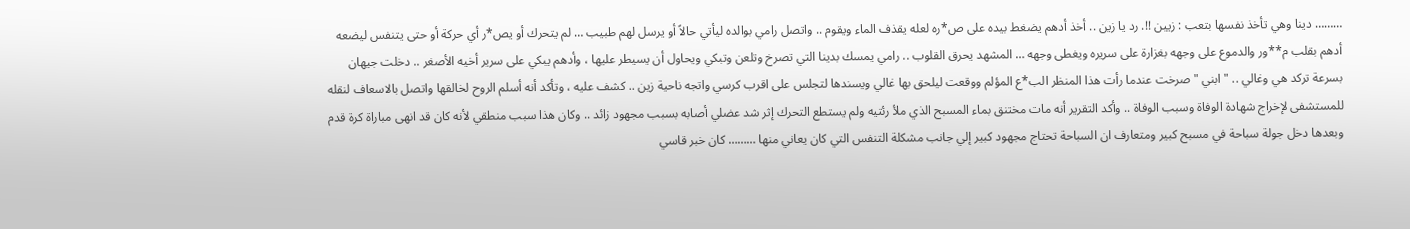……… دينا وهي تأخذ نفسها بتعب : زيين !!. رد يا زين .. أخذ أدهم يضغط بيده على ص*ره لعله يقذف الماء ويقوم .. واتصل رامي بوالده ليأتي حالاً أو يرسل لهم طبيب … لم يتحرك أو يص*ر أي حركة أو حتى يتنفس ليضعه أدهم بقلب م**ور والدموع على وجهه بغزارة على سريره ويغطى وجهه … المشهد يحرق القلوب .. رامي يمسك بدينا التي تصرخ وتلعن وتبكي ويحاول أن يسيطر عليها ، وأدهم يبكي على سرير أخيه الأصغر .. دخلت جيهان بسرعة تركد هي وغالي .. " ابني " صرخت عندما رأت هذا المنظر الب*ع المؤلم ووقعت ليلحق بها غالي ويسندها لتجلس على اقرب كرسي واتجه ناحية زين .. كشف عليه ، وتأكد أنه أسلم الروح لخالقها واتصل بالاسعاف لنقله للمستشفى لإخراج شهادة الوفاة وسبب الوفاة .. وأكد التقرير أنه مات مختنق بماء المسبح الذي ملأ رئتيه ولم يستطع التحرك إثر شد عضلي أصابه بسبب مجهود زائد .. وكان هذا سبب منطقي لأنه كان قد انهى مباراة كرة قدم وبعدها دخل جولة سباحة في مسبح كبير ومتعارف ان السباحة تحتاج مجهود كبير إلي جانب مشكلة التنفس التي كان يعاني منها ……… كان خبر قاسي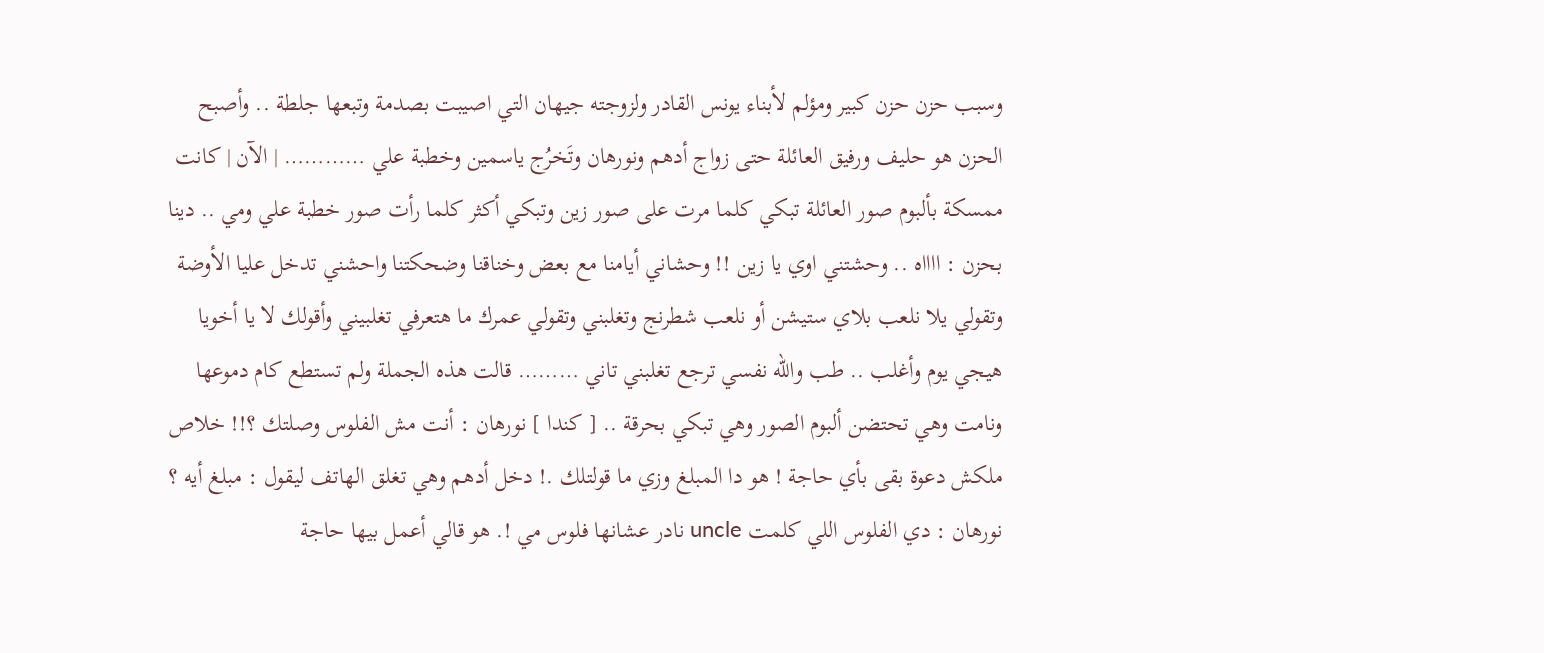وسبب حزن حزن كبير ومؤلم لأبناء يونس القادر ولزوجته جيهان التي اصيبت بصدمة وتبعها جلطة .. وأصبح الحزن هو حليف ورفيق العائلة حتى زواج أدهم ونورهان وتَخرُج ياسمين وخطبة علي ………… | الآن | كانت ممسكة بألبوم صور العائلة تبكي كلما مرت على صور زين وتبكي أكثر كلما رأت صور خطبة علي ومي .. دينا بحزن : ااااه .. وحشتني اوي يا زين !! وحشاني أيامنا مع بعض وخناقنا وضحكتنا واحشني تدخل عليا الأوضة وتقولي يلا نلعب بلاي ستيشن أو نلعب شطرنج وتغلبني وتقولي عمرك ما هتعرفي تغلبيني وأقولك لا يا أخويا هيجي يوم وأغلب .. طب والله نفسي ترجع تغلبني تاني ……… قالت هذه الجملة ولم تستطع كام دموعها ونامت وهي تحتضن ألبوم الصور وهي تبكي بحرقة .. [ كندا ] نورهان : أنت مش الفلوس وصلتك ؟!! خلاص ملكش دعوة بقى بأي حاجة ! هو دا المبلغ وزي ما قولتلك .! دخل أدهم وهي تغلق الهاتف ليقول : مبلغ أيه ؟ نورهان : دي الفلوس اللي كلمت uncle نادر عشانها فلوس مي !. هو قالي أعمل بيها حاجة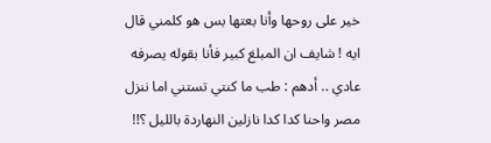خير على روحها وأنا بعتها بس هو كلمني قال ايه ! شايف ان المبلغ كبير فأنا بقوله يصرفه عادي .. أدهم : طب ما كنتي تستني اما ننزل مصر واحنا كدا كدا نازلين النهاردة بالليل ؟!!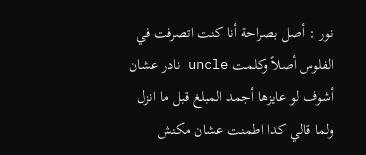نور : أصل بصراحة أنا كنت اتصرفت في الفلوس أصلاً وكلمت uncle نادر عشان أشوف لو عايزها أجمد المبلغ قبل ما انزل ولما قالي كدا اطمنت عشان مكنش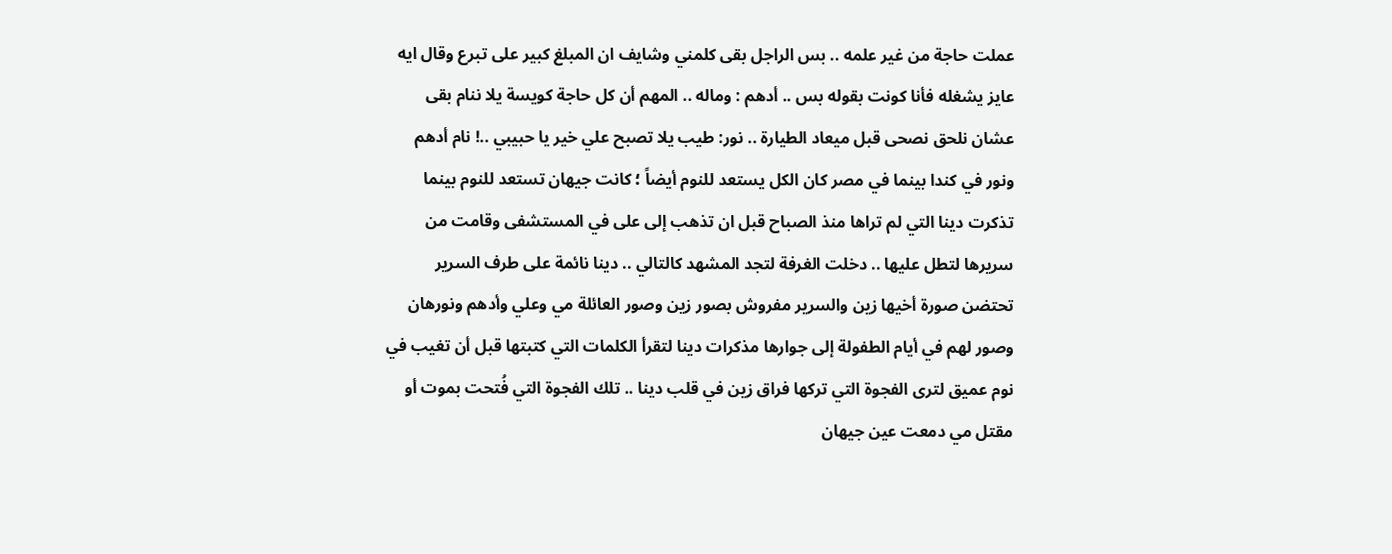عملت حاجة من غير علمه .. بس الراجل بقى كلمني وشايف ان المبلغ كبير على تبرع وقال ايه عايز يشغله فأنا كونت بقوله بس .. أدهم : وماله .. المهم أن كل حاجة كويسة يلا ننام بقى عشان نلحق نصحى قبل ميعاد الطيارة .. نور: طيب يلا تصبح علي خير يا حبيبي ..! نام أدهم ونور في كندا بينما في مصر كان الكل يستعد للنوم أيضاً ؛ كانت جيهان تستعد للنوم بينما تذكرت دينا التي لم تراها منذ الصباح قبل ان تذهب إلى على في المستشفى وقامت من سريرها لتطل عليها .. دخلت الغرفة لتجد المشهد كالتالي .. دينا نائمة على طرف السرير تحتضن صورة أخيها زين والسرير مفروش بصور زين وصور العائلة مي وعلي وأدهم ونورهان وصور لهم في أيام الطفولة إلى جوارها مذكرات دينا لتقرأ الكلمات التي كتبتها قبل أن تغيب في نوم عميق لترى الفجوة التي تركها فراق زين في قلب دينا .. تلك الفجوة التي فُتحت بموت أو مقتل مي دمعت عين جيهان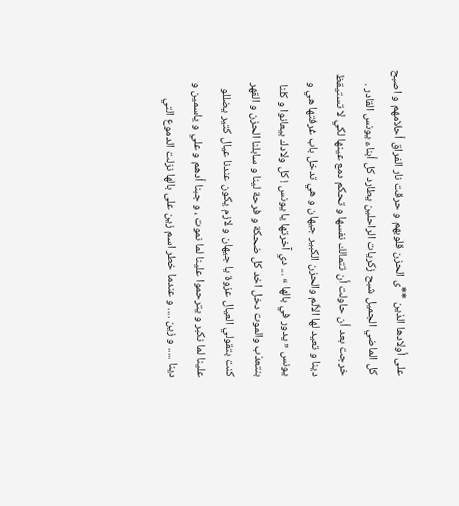على أولادها الذين **ى الحزن قلوبهم و حرقت نار الفراق أحلامهم و اصبح كل الماضي الجميل شبح زكريات الراحلين يطارد كل أبناء يونس القادر . خرجت بعد أن حاولت أن تتمالك نفسها و تحكم دمع عينها لكي لا تستيقظ دينا و تعيد لها الألم والحزن الكبير جیهان و هي تدخل باب غرفتها هي و يونس « يدور في بالها » ... دي آخرتها يا يونس ! كل ولادك بيعانوا و كلنا بنتعذب والموت دخل اخد كل ضحكة و فرحة لينا و سابلنا الحزن و القهر كنت بتقولي العيال عزوة يا جيهان و لازم يكون عندنا عيال كتير يضللو علينا لما نكبر و يترحموا علينا لما نموت ، و جبنا أدهم و علي و ياسمين و دينا ..... و زین .... و عندما خطر اسم زين على بالها نزلت الدموع التي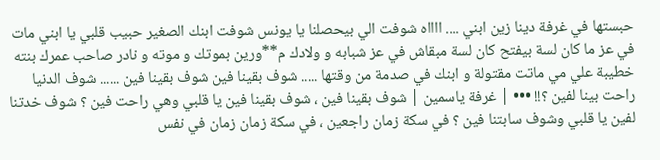حبستها في غرفة دينا زين ابني .... ااااه شوفت الي بيحصلنا یا یونس شوفت ابنك الصغير حبيب قلبي يا ابني مات في عز ما كان لسة بيفتح كان لسة مبقاش في عز شبابه و ولادك م**ورين بموتك و موته و نادر صاحب عمرك بنته خطيبة علي مي ماتت مقتولة و ابنك في صدمة من وقتها ..... شوف بقينا فين شوف بقينا فين ...... شوف الدنيا راحت بينا لفين ؟!! ••• | غرفة ياسمين | شوف بقينا فين ، شوف بقينا فين يا قلبي وهي راحت فين ؟ شوف خدتنا لفين يا قلبي وشوف سابتنا فين ؟ في سكة زمان راجعين ، في سكة زمان زمان في نفس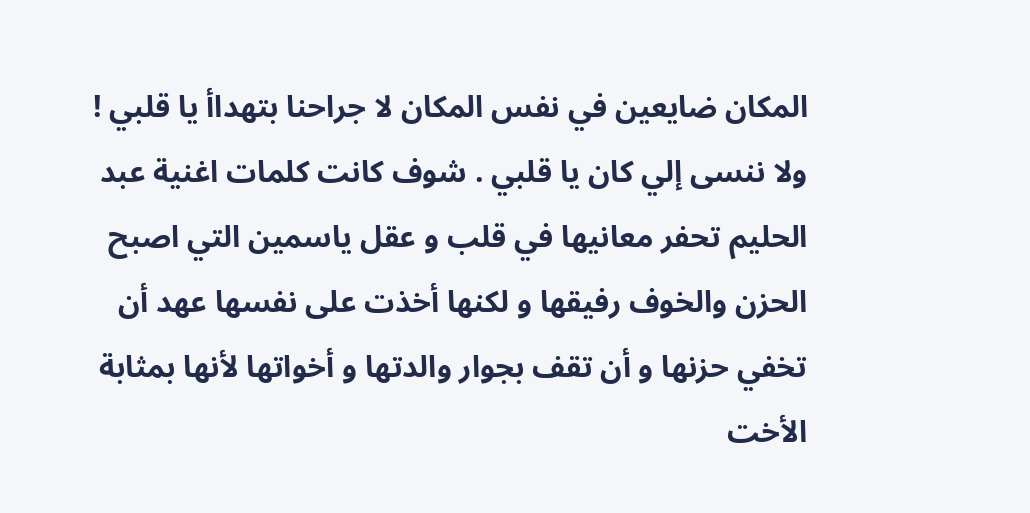المكان ضايعين في نفس المكان لا جراحنا بتهداأ يا قلبي ! ولا ننسى إلي كان يا قلبي . شوف كانت كلمات اغنية عبد الحليم تحفر معانيها في قلب و عقل ياسمين التي اصبح الحزن والخوف رفيقها و لكنها أخذت على نفسها عهد أن تخفي حزنها و أن تقف بجوار والدتها و أخواتها لأنها بمثابة الأخت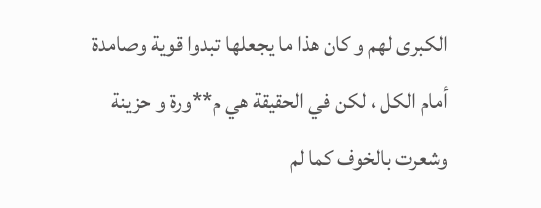الكبرى لهم و كان هذا ما يجعلها تبدوا قوية وصامدة أمام الكل ، لكن في الحقيقة هي م**ورة و حزينة وشعرت بالخوف كما لم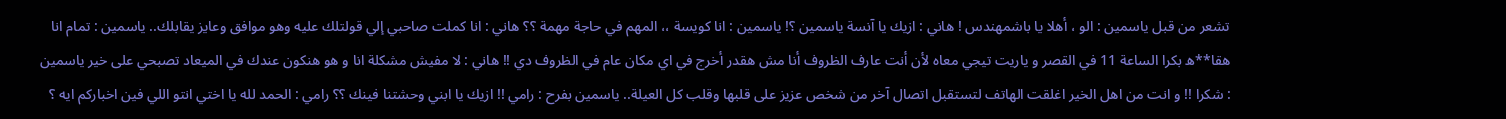تشعر من قبل ياسمين : الو ، أهلا يا باشمهندس ! هاني : ازيك يا آنسة ياسمين ؟! ياسمين : انا كويسة ،، المهم في حاجة مهمة ؟؟ هاني : انا كملت صاحبي إلي قولتلك عليه وهو موافق وعايز يقابلك.. ياسمين : تمام انا هقا**ه بكرا الساعة 11 في القصر و ياريت تيجي معاه لأن أنت عارف الظروف أنا مش هقدر أخرج في اي مكان عام في الظروف دي !! هاني : لا مفيش مشكلة انا و هو هنكون عندك في الميعاد تصبحي على خير ياسمين : شكرا !! و انت من اهل الخير اغلقت الهاتف لتستقبل اتصال آخر من شخص عزيز على قلبها وقلب كل العيلة.. ياسمين بفرح : رامي !! ازيك يا ابني وحشتنا فينك ؟؟ رامي : الحمد لله يا اختي انتو اللي فين اخباركم ايه ؟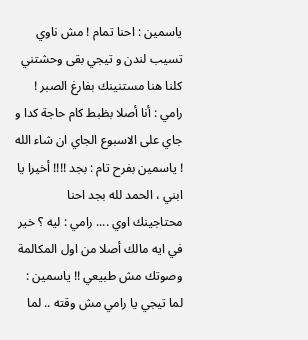ياسمين : احنا تمام ! مش ناوي تسيب لندن و تيجي بقى وحشتني كلنا هنا مستنينك بفارغ الصبر ! رامي : أنا أصلا بظبط کام حاجة كدا و جاي على الاسبوع الجاي ان شاء الله ! ياسمين بفرح تام : بجد !!!! أخيرا يا ابني ، الحمد لله بجد احنا محتاجينك اوي .... رامي : ليه ؟ خير في ايه مالك أصلا من اول المكالمة وصوتك مش طبيعي !! ياسمين : لما تيجي يا رامي مش وقته .. لما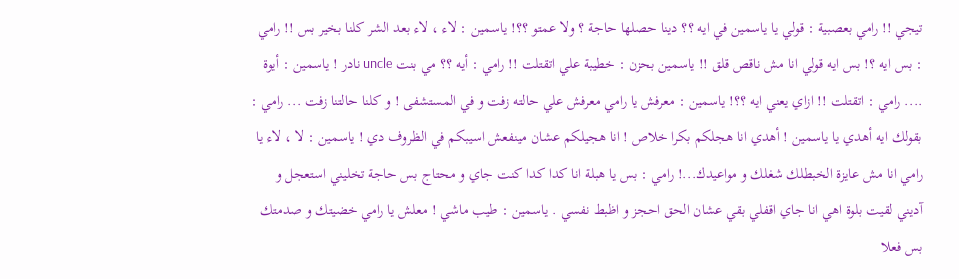تيجي !! رامي بعصبية : قولي يا ياسمين في ايه ؟؟ دينا حصلها حاجة ؟ ولا عمتو ؟؟! ياسمين : لاء ، لاء بعد الشر كلنا بخير بس !! رامي : بس ايه ؟! بس ايه قولي انا مش ناقص قلق !! ياسمين بحزن : خطيبة علي اتقتلت !! رامي : أيه ؟؟ مي بنت uncle نادر ! ياسمين : أيوة .... رامي : اتقتلت !! ازاي يعني ايه ؟؟! ياسمين : معرفش یا رامي معرفش علي حالته زفت و في المستشفى ! و كلنا حالتنا زفت ... رامي : بقولك ايه أهدي يا ياسمين ! أهدي انا هجلكم بكرا خلاص ! انا هجيلكم عشان مينفعش اسيبكم في الظروف دي ! ياسمين : لا ، لاء یا رامي انا مش عايزة الخبطلك شغلك و مواعيدك...! رامي : بس يا هبلة انا كدا كدا كنت جاي و محتاج بس حاجة تخليني استعجل و آديني لقيت بلوة اهي انا جاي اقفلي بقي عشان الحق احجز و اظبط نفسي . ياسمين : طيب ماشي ! معلش يا رامي خضيتك و صدمتك بس فعلا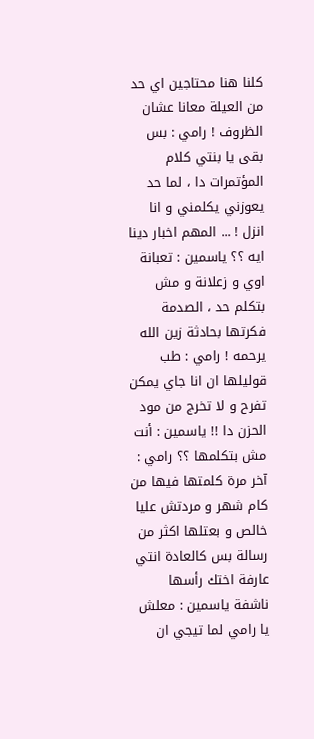كلنا هنا محتاجين اي حد من العيلة معانا عشان الظروف ! رامي : بس بقى يا بنتي كلام المؤتمرات دا ، لما حد يعوزني يكلمني و انا انزل ! ... المهم اخبار دینا ايه ؟؟ ياسمين : تعبانة اوي و زعلانة و مش بتكلم حد ، الصدمة فكرتها بحادثة زين الله يرحمه ! رامي : طب قوليلها ان انا جاي يمكن تفرح و لا تخرج من مود الحزن دا !! ياسمين : أنت مش بتكلمها ؟؟ رامي : آخر مرة كلمتها فيها من كام شهر و مردتش عليا خالص و بعتلها اكثر من رسالة بس كالعادة انتي عارفة اختك رأسها ناشفة ياسمين : معلش يا رامي لما تيجي ان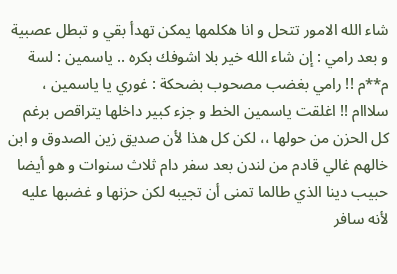شاء الله الامور تتحل و انا هكلمها يمكن تهدأ بقي و تبطل عصبية و بعد رامي : إن شاء الله خير بلا اشوفك بكره .. ياسمين : لسة م**م !! رامي بغضب مصحوب بضحكة : غوري يا ياسمين ، سلااام !! اغلقت ياسمين الخط و جزء كبير داخلها يتراقص برغم كل الحزن من حولها ،، لكن كل هذا لأن صديق زين الصدوق و ابن خالهم غالي قادم من لندن بعد سفر دام ثلاث سنوات و هو أيضا حبیب دينا الذي طالما تمنى أن تجيبه لكن حزنها و غضبها عليه لأنه سافر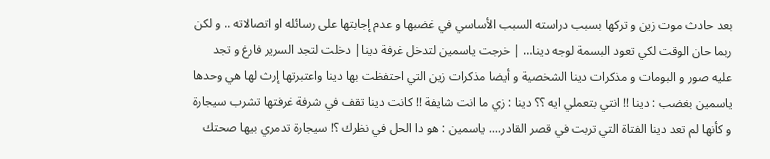بعد حادث موت زین و تركها بسبب دراسته السبب الأساسي في غضبها و عدم إجابتها على رسائله او اتصالاته .. و لكن ربما حان الوقت لكي تعود البسمة لوجه دينا… | خرجت ياسمين لتدخل غرفة دينا| دخلت لتجد السرير فارغ و تجد عليه صور و البومات و مذكرات دينا الشخصية و أيضا مذكرات زين التي احتفظت بها دينا واعتبرتها إرث لها هي وحدها ياسمين بغضب : دينا !! انتي بتعملي ايه ؟؟ دينا : زي ما انت شايفة !! كانت دينا تقف في شرفة غرفتها تشرب سيجارة و كأنها لم تعد دینا الفتاة التي تربت في قصر القادر.... ياسمين : هو دا الحل في نظرك ؟! سيجارة تدمري بيها صحتك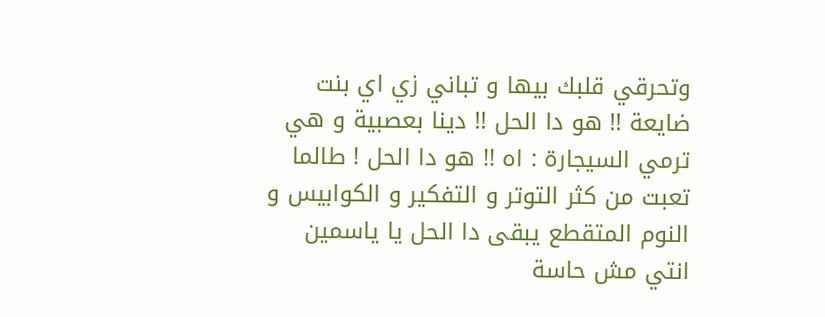وتحرقي قلبك بيها و تباني زي اي بنت ضايعة !! هو دا الحل !! دینا بعصبية و هي ترمي السيجارة : اه !! هو دا الحل ! طالما تعبت من كثر التوتر و التفكير و الكوابيس و النوم المتقطع يبقى دا الحل یا ياسمين انتي مش حاسة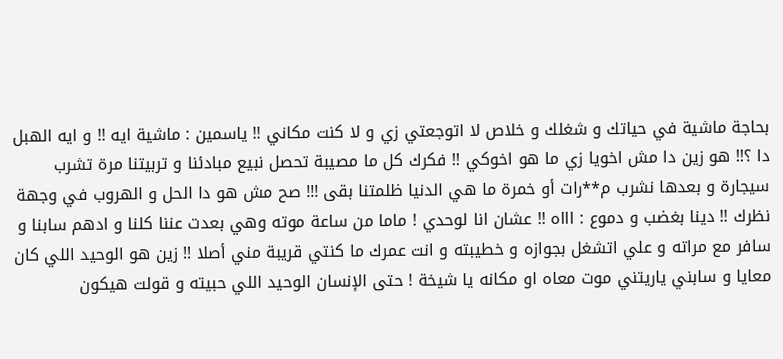بحاجة ماشية في حياتك و شغلك و خلاص لا اتوجعتي زي و لا كنت مكاني !! ياسمين : ماشية ايه !! و ايه الهبل دا ؟!! هو زين دا مش اخويا زي ما هو اخوكي !! فكرك كل ما مصيبة تحصل نبيع مبادئنا و تربيتنا مرة تشرب سيجارة و بعدها نشرب م**رات أو خمرة ما هي الدنيا ظلمتنا بقى !!! صح مش هو دا الحل و الهروب في وجهة نظرك !! دینا بغضب و دموع : اااه !! عشان انا لوحدي ! ماما من ساعة موته وهي بعدت عننا كلنا و ادهم سابنا و سافر مع مراته و علي اتشغل بجوازه و خطيبته و انت عمرك ما كنتي قريبة مني أصلا !! زين هو الوحيد اللي كان معايا و سابني ياريتني موت معاه او مكانه يا شيخة ! حتى الإنسان الوحيد اللي حبيته و قولت هيكون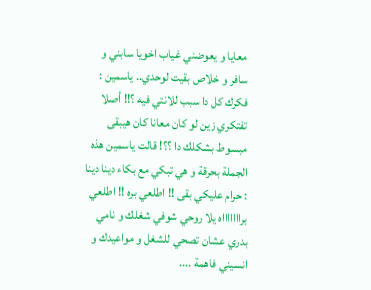معايا و يعوضني غياب اخويا سابني و سافر و خلاص بقيت لوحدي.. ياسمين : فكرك كل دا سبب للانتي فيه ؟!! أصلا تفتكري زين لو كان معانا كان هيبقى مبسوط بشكلك دا ؟؟! قالت ياسمين هذه الجملة بحرقة و هي تبكي مع بكاء دينا دينا : حرام عليكي بقى !! اطلعي بره !! اطلعي براااااااه يلا روحي شوفي شغلك و نامي بدري عشان تصحي للشغل و مواعيدك و انسيني فاهمة ....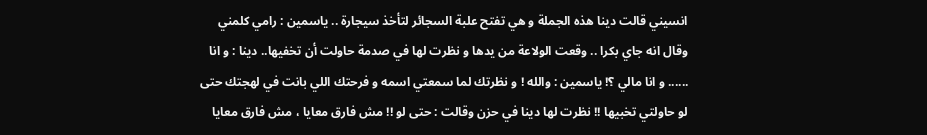انسيني قالت دينا هذه الجملة و هي تفتح علبة السجائر لتأخذ سيجارة .. ياسمين : رامي كلمني وقال انه جاي بكرا .. وقعت الولاعة من يدها و نظرت لها في صدمة حاولت أن تخفيها.. دينا : و انا ...... و انا مالي ؟! ياسمين : والله ! و نظرتك لما سمعتي اسمه و فرحتك اللي بانت في لهجتك حتى لو حاولتي تخبيها !! نظرت لها دينا في حزن وقالت : حتى لو !! مش فارق معايا ، مش فارق معايا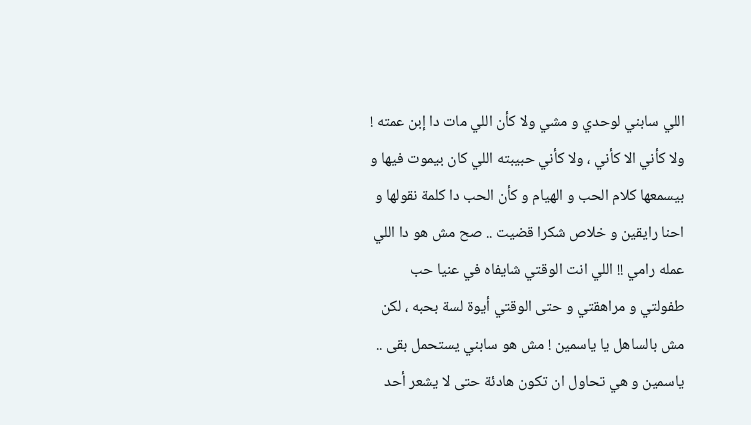اللي سابني لوحدي و مشي ولا كأن اللي مات دا إبن عمته ! ولا كأني الا كأني ، ولا كأني حبيبته اللي كان بيموت فيها و بيسمعها كلام الحب و الهيام و كأن الحب دا كلمة نقولها و احنا رايقين و خلاص شكرا قضيت .. صح مش هو دا اللي عمله رامي !! اللي انت الوقتي شايفاه في عنيا حب طفولتي و مراهقتي و حتى الوقتي أيوة لسة بحبه ، لكن مش بالساهل يا ياسمين ! مش هو سابني يستحمل بقى .. ياسمين و هي تحاول ان تكون هادئة حتى لا يشعر أحد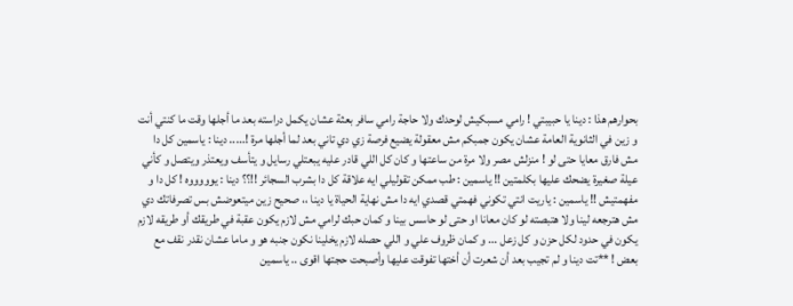بحوارهم هذا : دينا يا حبيبتي ! رامي مسبكيش لوحدك ولا حاجة رامي سافر بعثة عشان يكمل دراسته بعد ما أجلها وقت ما كنتي أنت و زين في الثانوية العامة عشان يكون جمبكم مش معقولة يضيع فرصة زي دي تاني بعد لما أجلها مرة !..... دينا : ياسمين كل دا مش فارق معايا حتى لو ! منزلش مصر ولا مرة من ساعتها و كان كل اللي قادر عليه يبعتلي رسايل و يتأسف ويعتذر ويتصل و كأني عيلة صغيرة يضحك عليها بكلمتين !! ياسمين : طب ممكن تقوليلي ايه علاقة كل دا بشرب السجائر !!؟؟ دينا : يوووووه ! كل دا و مفهمتيش !! ياسمين : ياريت انتي تكوني فهمتي قصدي ايه دا مش نهاية الحياة یا دینا ،، صحيح زين ميتعوضش بس تصرفاتك دي مش هترجعه لينا ولا هتبصته لو كان معانا او حتى لو حاسس بينا و كمان حبك لرامي مش لازم يكون عقبة في طريقك أو طريقه لازم يكون في حدود لكل حزن و كل زعل ... و كمان ظروف علي و اللي حصله لازم يخلينا نكون جنبه هو و ماما عشان نقدر نقف مع بعض ! **تت دينا و لم تجيب بعد أن شعرت أن أختها تفوقت عليها وأصبحت حجتها اقوی .. ياسمين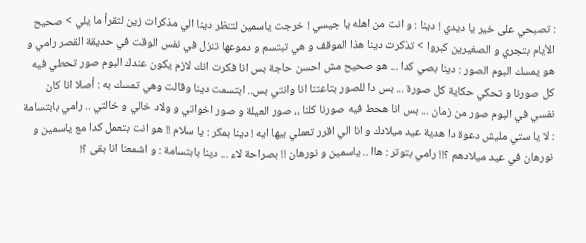: تصبحي على خير يا ديدي ! دينا : و انت من اهله يا جيسي ! خرجت ياسمين لتنظر دينا الي مذكرات زين لتقرأ ما يلي > صحيح الأيام بتجري و الصغيرين كبروا > تذكرت دينا هذا الموقف و هي تبتسم و دموعها تنزل في نفس الوقت في حديقة القصر رامي و هو يمسك البوم الصور : دينا بصي كدا ... هو صحيح مش احسن حاجة بس انا فكرت انك لازم يكون عندك البوم صور تحطي فيه كل صورنا و تحكي حكاية كل صورة ... بس دا للصور بتاعتنا انا وانتي بس.. ابتسمت دينا وقالت وهي تمسك به : أصلا انا كان نفسي في البوم صور من زمان ... بس انا هحط فيه صورنا كلنا ،، صور العيلة و صور اخواتي و ولاد خالي و خالتي .. رامي بابتسامة : لا يا ستي مليش دعوة دا هدية عيد ميلادك و انا الي اقرر تعملي بيها ايه ! دینا بمكر : يا سلام !! هو انت بتعمل كدا مع ياسمين و نورهان في عيد ميلادهم ؟!! رامي بتوتر : هاا .. ياسمين و نورهان !! بصراحة لاء ... دینا بابتسامة : و اشمعنا انا بقى ؟!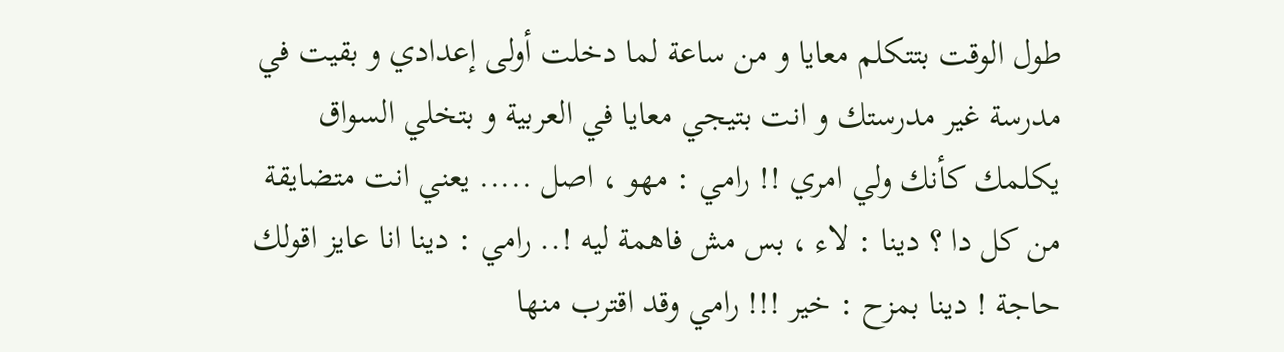طول الوقت بتتكلم معايا و من ساعة لما دخلت أولى إعدادي و بقيت في مدرسة غير مدرستك و انت بتيجي معايا في العربية و بتخلي السواق يكلمك كأنك ولي امري !! رامي : مهو ، اصل ..... يعني انت متضايقة من كل دا ؟ دينا : لاء ، بس مش فاهمة ليه !.. رامي : دينا انا عايز اقولك حاجة ! دینا بمزح : خير !!! رامي وقد اقترب منها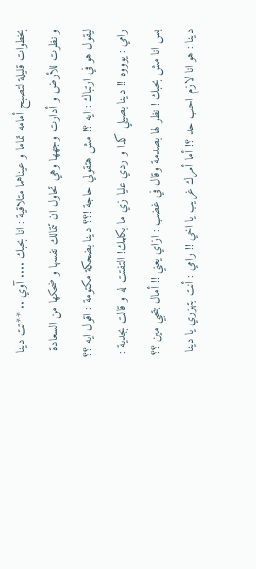بخطوات قليلة لتصبح أمامه تماما و عيناهما متلاقية : انا بحبك .... آوي .. **تت دينا و نظرت للأرض و أدارت وجهها وهي تحاول ان تتمالك نفسها و ضحكها من السعادة ليقول هو في ارتباك : ايه ؟! مش هتقولي حاجة !؟؟ دینا بضحكة مكتومة : اقول ايه ؟؟ رامي : يوووه !! دينا بصيلي كدا و ردي عليا زي ما بكلمك! التفتت له و قالت بجدية : بس انا مش بحبك ! نظر لها بصدمة وقال في غضب : ازاي يعني !! أمال بتحبي مين ؟؟ دينا : هو انا لازم احب حد ؟! أما أمرك غريب يا اخي !! رامي : أنت بتهزري یا دینا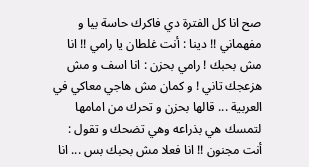صح انا كل الفترة دي فاكرك حاسة بيا و مفهماني !! دينا : أنت غلطان يا رامي !! انا مش بحبك ! رامي بحزن : انا اسف و مش هزعجك تاني ! و كمان مش هاجي معاكي في العربية ... قالها بحزن و تحرك من امامها لتمسك هي بذراعه وهي تضحك و تقول : أنت مجنون !! انا فعلا مش بحبك بس ... انا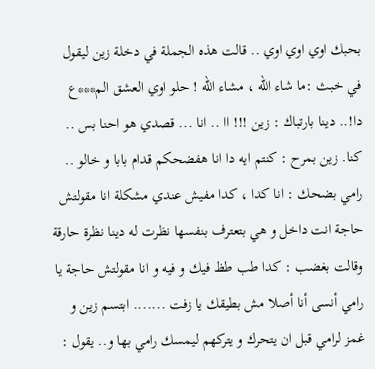بحبك اوي اوي اوي .. قالت هذه الجملة في دخلة زين ليقول في خبث :ما شاء الله ، مشاء الله ! حلو اوي العشق الم***ع دا!.. دینا بارتباك : زين !!! اا .. انا ... قصدي هو احنا بس .. كنا. زين بمرح : كنتم ايه دا انا هفضحكم قدام بابا و خالو .. رامي بضحك : انا كدا ، كدا مفيش عندي مشكلة انا مقولتش حاجة انت داخل و هي بتعترف بنفسها نظرت له دينا نظرة حارقة وقالت بغضب : كدا طب طظ فيك و فيه و انا مقولتش حاجة يا رامي أنسى أنا أصلا مش بطيقك يا زفت ....... ابتسم زين و غمز لرامي قبل ان يتحرك و يتركهم ليمسك رامي بها و.. يقول :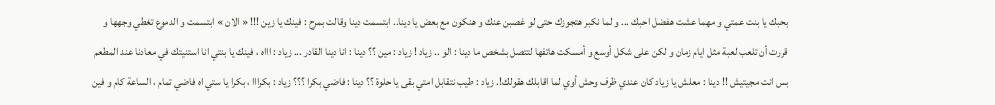بحبك يا بنت عمتي و مهما عشت هفضل احبك ... و لما نكبر هتجوزك حتى لو غصبن عنك و هنكون مع بعض يا دينا.. ابتسمت دينا وقالت بمرح : فينك يا زين !!! « الان » ابتسمت و الدموع تغطي وجهها و قررت أن تلعب لعبة مثل ایام زمان و لكن على شكل أوسع و أمسكت هاتفها لتتصل بشخص ما دينا : الو .. زياد ! زياد : مين ؟؟ دينا : انا دينا القادر ... زياد : اااه ، فينك يا بنتي انا استنيتك في معادنا عند المطعم بس انت مجيتيش !! دينا : معلش يا زياد كان عندي ظرف وحش أوي لما اقابلك هقولك!. زياد : طيب نتقابل امتي بقى يا حلوة ؟؟ دينا : فاضي بكرا ؟؟؟ زياد : بكرااا ، بكرا يا ستي اه فاضي تمام ، الساعة كام و فين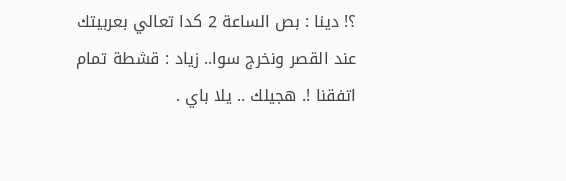؟! دينا : بص الساعة 2 کدا تعالي بعربيتك عند القصر ونخرج سوا.. زياد : قشطة تمام اتفقنا !. هجيلك .. يلا باي .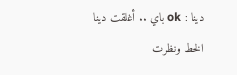دينا : ok باي .. أغلقت دينا الخط ونظرت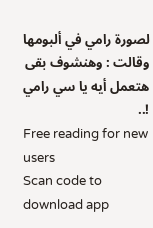لصورة رامي في ألبومها وقالت : وهنشوف بقى هتعمل أيه يا سي رامي !..
Free reading for new users
Scan code to download app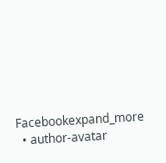Facebookexpand_more
  • author-avatar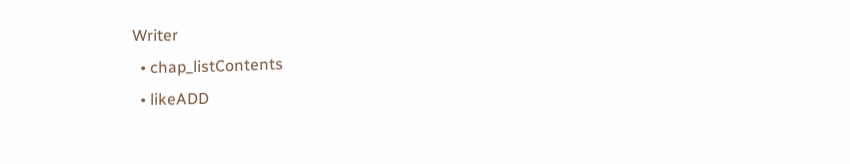Writer
  • chap_listContents
  • likeADD